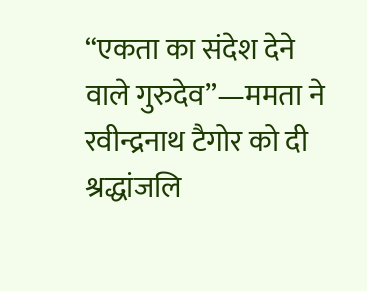“एकता का संदेश देने वाले गुरुदेव”—ममता ने रवीन्द्रनाथ टैगोर को दी श्रद्धांजलि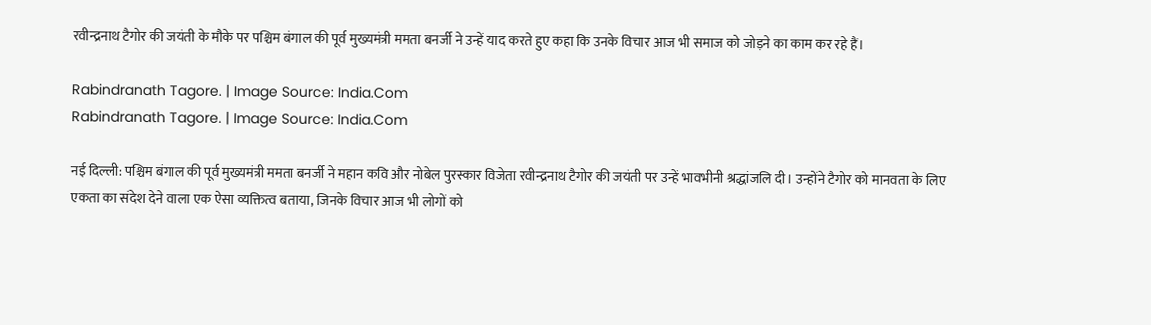रवीन्द्रनाथ टैगोर की जयंती के मौके पर पश्चिम बंगाल की पूर्व मुख्यमंत्री ममता बनर्जी ने उन्हें याद करते हुए कहा कि उनके विचार आज भी समाज को जोड़ने का काम कर रहे हैं।

Rabindranath Tagore. | Image Source: India.Com
Rabindranath Tagore. | Image Source: India.Com

नई दिल्ली: पश्चिम बंगाल की पूर्व मुख्यमंत्री ममता बनर्जी ने महान कवि और नोबेल पुरस्कार विजेता रवीन्द्रनाथ टैगोर की जयंती पर उन्हें भावभीनी श्रद्धांजलि दी। उन्होंने टैगोर को मानवता के लिए एकता का संदेश देने वाला एक ऐसा व्यक्तित्व बताया, जिनके विचार आज भी लोगों को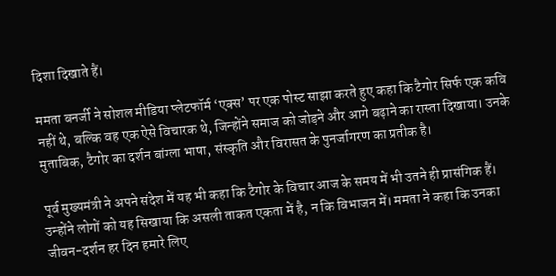दिशा दिखाते हैं।

ममता बनर्जी ने सोशल मीडिया प्लेटफॉर्म ‘एक्स’ पर एक पोस्ट साझा करते हुए कहा कि टैगोर सिर्फ एक कवि नहीं थे, बल्कि वह एक ऐसे विचारक थे, जिन्होंने समाज को जोड़ने और आगे बढ़ाने का रास्ता दिखाया। उनके मुताबिक, टैगोर का दर्शन बांग्ला भाषा, संस्कृति और विरासत के पुनर्जागरण का प्रतीक है।

पूर्व मुख्यमंत्री ने अपने संदेश में यह भी कहा कि टैगोर के विचार आज के समय में भी उतने ही प्रासंगिक हैं। उन्होंने लोगों को यह सिखाया कि असली ताकत एकता में है, न कि विभाजन में। ममता ने कहा कि उनका जीवन-दर्शन हर दिन हमारे लिए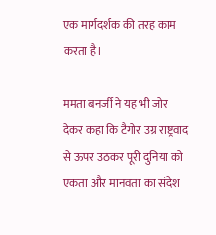एक मार्गदर्शक की तरह काम करता है।

ममता बनर्जी ने यह भी जोर देकर कहा कि टैगोर उग्र राष्ट्रवाद से ऊपर उठकर पूरी दुनिया को एकता और मानवता का संदेश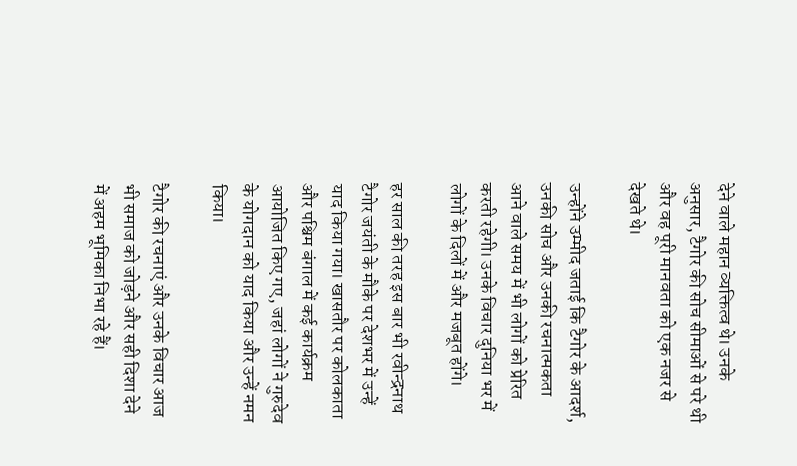देने वाले महान व्यक्तित्व थे। उनके अनुसार, टैगोर की सोच सीमाओं से परे थी और वह पूरी मानवता को एक नजर से देखते थे।

उन्होंने उम्मीद जताई कि टैगोर के आदर्श, उनकी सोच और उनकी रचनात्मकता आने वाले समय में भी लोगों को प्रेरित करती रहेगी। उनके विचार दुनिया भर में लोगों के दिलों में और मजबूत होंगे।

हर साल की तरह इस बार भी रवीन्द्रनाथ टैगोर जयंती के मौके पर देशभर में उन्हें याद किया गया। खासतौर पर कोलकाता और पश्चिम बंगाल में कई कार्यक्रम आयोजित किए गए, जहां लोगों ने गुरुदेव के योगदान को याद किया और उन्हें नमन किया।

टैगोर की रचनाएं और उनके विचार आज भी समाज को जोड़ने और सही दिशा देने में अहम भूमिका निभा रहे हैं।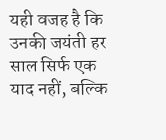यही वजह है कि उनकी जयंती हर साल सिर्फ एक याद नहीं, बल्कि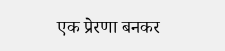एक प्रेरणा बनकर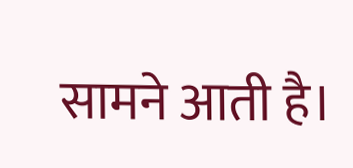सामने आती है।